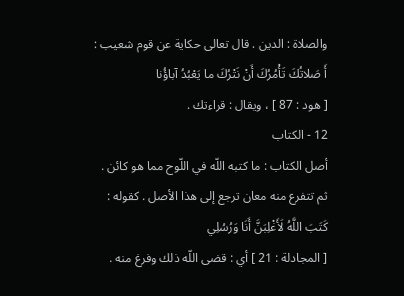والصلاة : الدين . قال تعالى حكاية عن قوم شعيب :
أَ صَلاتُكَ تَأْمُرُكَ أَنْ نَتْرُكَ ما يَعْبُدُ آباؤُنا
[ هود : 87 ] ، ويقال : قراءتك .
12 - الكتاب
أصل الكتاب : ما كتبه اللّه في اللّوح مما هو كائن .
ثم تتفرع منه معان ترجع إلى هذا الأصل . كقوله :
كَتَبَ اللَّهُ لَأَغْلِبَنَّ أَنَا وَرُسُلِي
[ المجادلة : 21 ] أي : قضى اللّه ذلك وفرغ منه .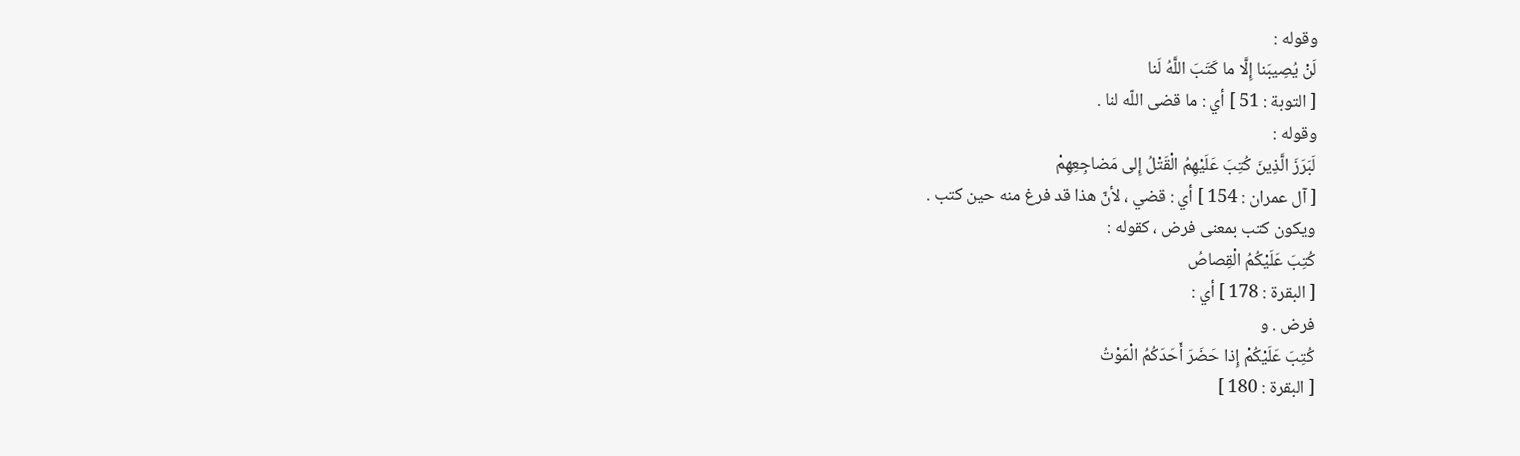وقوله :
لَنْ يُصِيبَنا إِلَّا ما كَتَبَ اللَّهُ لَنا
[ التوبة : 51 ] أي : ما قضى اللّه لنا .
وقوله :
لَبَرَزَ الَّذِينَ كُتِبَ عَلَيْهِمُ الْقَتْلُ إِلى مَضاجِعِهِمْ
[ آل عمران : 154 ] أي : قضي ، لأنّ هذا قد فرغ منه حين كتب .
ويكون كتب بمعنى فرض ، كقوله :
كُتِبَ عَلَيْكُمُ الْقِصاصُ
[ البقرة : 178 ] أي :
فرض . و
كُتِبَ عَلَيْكُمْ إِذا حَضَرَ أَحَدَكُمُ الْمَوْتُ
[ البقرة : 180 ]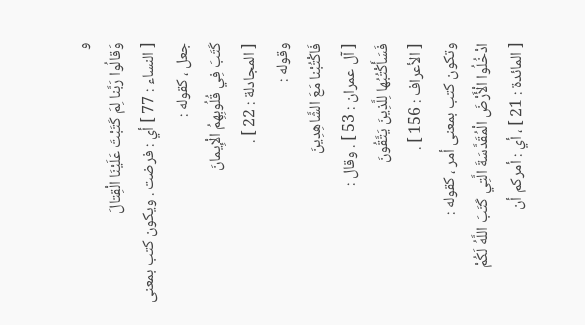و
وَقالُوا رَبَّنا لِمَ كَتَبْتَ عَلَيْنَا الْقِتالَ
[ النساء : 77 ] أي : فرضت . ويكون كتب بمعنى جعل ، كقوله :
كَتَبَ فِي قُلُوبِهِمُ الْإِيمانَ
[ المجادلة : 22 ] .
وقوله :
فَاكْتُبْنا مَعَ الشَّاهِدِينَ
[ آل عمران : 53 ] . وقال :
فَسَأَكْتُبُها لِلَّذِينَ يَتَّقُونَ
[ الأعراف : 156 ] .
وتكون كتب بمعنى أمر ، كقوله :
ادْخُلُوا الْأَرْضَ الْمُقَدَّسَةَ الَّتِي كَتَبَ اللَّهُ لَكُمْ
[ المائدة : 21 ] ، أي : أمركم أن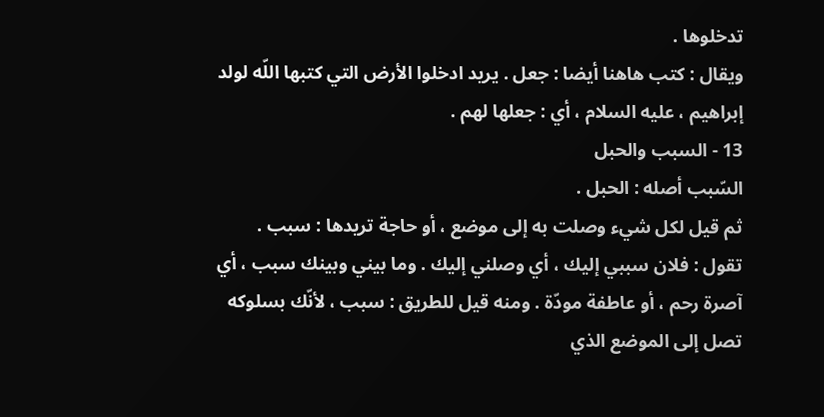تدخلوها .
ويقال : كتب هاهنا أيضا : جعل . يريد ادخلوا الأرض التي كتبها اللّه لولد إبراهيم ، عليه السلام ، أي : جعلها لهم .
13 - السبب والحبل
السّبب أصله : الحبل .
ثم قيل لكل شيء وصلت به إلى موضع ، أو حاجة تريدها : سبب .
تقول : فلان سببي إليك ، أي وصلني إليك . وما بيني وبينك سبب ، أي آصرة رحم ، أو عاطفة مودّة . ومنه قيل للطريق : سبب ، لأنّك بسلوكه تصل إلى الموضع الذي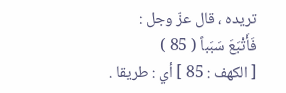تريده ، قال عزّ وجل :
فَأَتْبَعَ سَبَباً ( 85 )
[ الكهف : 85 ] أي : طريقا .